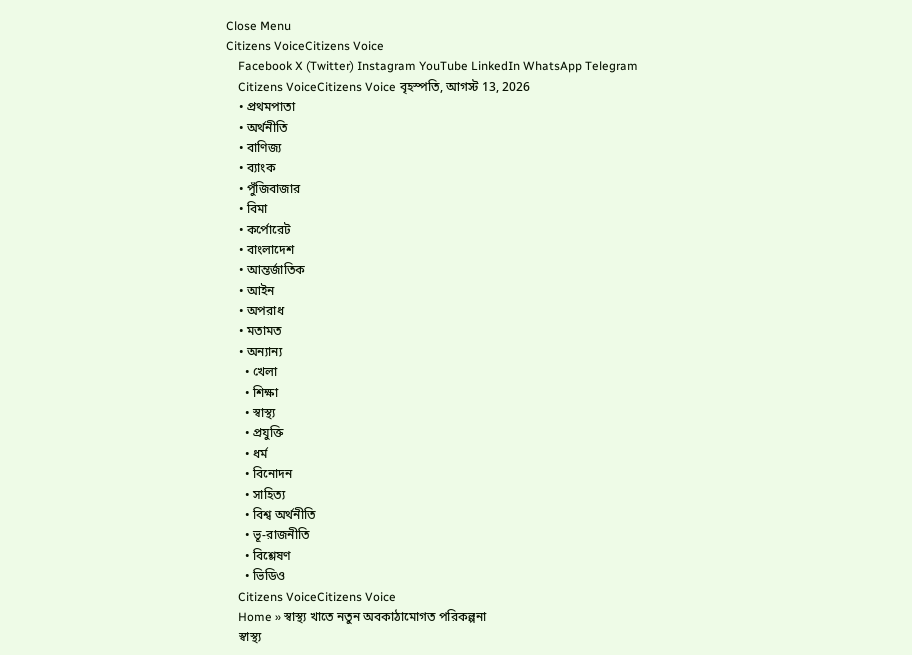Close Menu
Citizens VoiceCitizens Voice
    Facebook X (Twitter) Instagram YouTube LinkedIn WhatsApp Telegram
    Citizens VoiceCitizens Voice বৃহস্পতি, আগস্ট 13, 2026
    • প্রথমপাতা
    • অর্থনীতি
    • বাণিজ্য
    • ব্যাংক
    • পুঁজিবাজার
    • বিমা
    • কর্পোরেট
    • বাংলাদেশ
    • আন্তর্জাতিক
    • আইন
    • অপরাধ
    • মতামত
    • অন্যান্য
      • খেলা
      • শিক্ষা
      • স্বাস্থ্য
      • প্রযুক্তি
      • ধর্ম
      • বিনোদন
      • সাহিত্য
      • বিশ্ব অর্থনীতি
      • ভূ-রাজনীতি
      • বিশ্লেষণ
      • ভিডিও
    Citizens VoiceCitizens Voice
    Home » স্বাস্থ্য খাতে নতুন অবকাঠামোগত পরিকল্পনা
    স্বাস্থ্য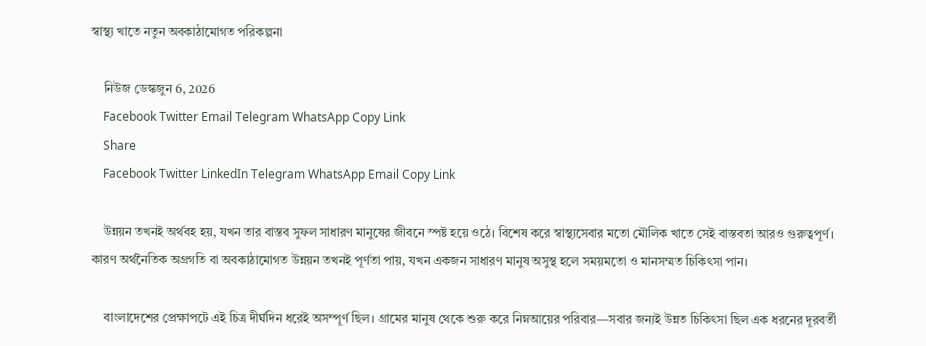স্বাস্থ্য খাতে নতুন অবকাঠামোগত পরিকল্পনা

    নিউজ ডেস্কজুন 6, 2026
    Facebook Twitter Email Telegram WhatsApp Copy Link
    Share
    Facebook Twitter LinkedIn Telegram WhatsApp Email Copy Link

    উন্নয়ন তখনই অর্থবহ হয়, যখন তার বাস্তব সুফল সাধারণ মানুষের জীবনে স্পষ্ট হয়ে ওঠে। বিশেষ করে স্বাস্থ্যসেবার মতো মৌলিক খাতে সেই বাস্তবতা আরও গুরুত্বপূর্ণ। কারণ অর্থনৈতিক অগ্রগতি বা অবকাঠামোগত উন্নয়ন তখনই পূর্ণতা পায়, যখন একজন সাধারণ মানুষ অসুস্থ হলে সময়মতো ও মানসম্মত চিকিৎসা পান।

    বাংলাদেশের প্রেক্ষাপটে এই চিত্র দীর্ঘদিন ধরেই অসম্পূর্ণ ছিল। গ্রামের মানুষ থেকে শুরু করে নিম্নআয়ের পরিবার—সবার জন্যই উন্নত চিকিৎসা ছিল এক ধরনের দূরবর্তী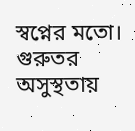স্বপ্নের মতো। গুরুতর অসুস্থতায়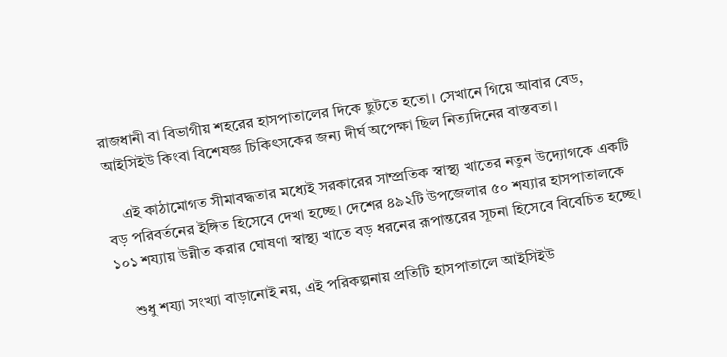রাজধানী বা বিভাগীয় শহরের হাসপাতালের দিকে ছুটতে হতো। সেখানে গিয়ে আবার বেড, আইসিইউ কিংবা বিশেষজ্ঞ চিকিৎসকের জন্য দীর্ঘ অপেক্ষা ছিল নিত্যদিনের বাস্তবতা।

    এই কাঠামোগত সীমাবদ্ধতার মধ্যেই সরকারের সাম্প্রতিক স্বাস্থ্য খাতের নতুন উদ্যোগকে একটি বড় পরিবর্তনের ইঙ্গিত হিসেবে দেখা হচ্ছে। দেশের ৪৯২টি উপজেলার ৫০ শয্যার হাসপাতালকে ১০১ শয্যায় উন্নীত করার ঘোষণা স্বাস্থ্য খাতে বড় ধরনের রূপান্তরের সূচনা হিসেবে বিবেচিত হচ্ছে।

    শুধু শয্যা সংখ্যা বাড়ানোই নয়, এই পরিকল্পনায় প্রতিটি হাসপাতালে আইসিইউ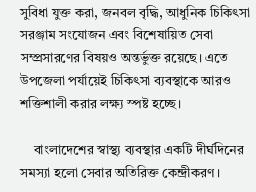সুবিধা যুক্ত করা, জনবল বৃদ্ধি, আধুনিক চিকিৎসা সরঞ্জাম সংযোজন এবং বিশেষায়িত সেবা সম্প্রসারণের বিষয়ও অন্তর্ভুক্ত রয়েছে। এতে উপজেলা পর্যায়েই চিকিৎসা ব্যবস্থাকে আরও শক্তিশালী করার লক্ষ্য স্পষ্ট হচ্ছে।

    বাংলাদেশের স্বাস্থ্য ব্যবস্থার একটি দীর্ঘদিনের সমস্যা হলো সেবার অতিরিক্ত কেন্দ্রীকরণ।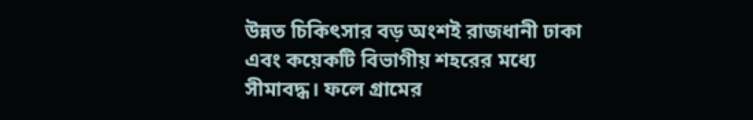উন্নত চিকিৎসার বড় অংশই রাজধানী ঢাকা এবং কয়েকটি বিভাগীয় শহরের মধ্যে সীমাবদ্ধ। ফলে গ্রামের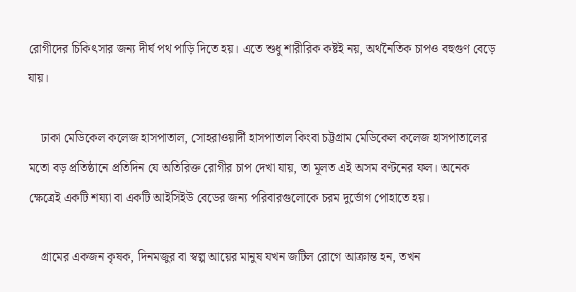রোগীদের চিকিৎসার জন্য দীর্ঘ পথ পাড়ি দিতে হয়। এতে শুধু শারীরিক কষ্টই নয়, অর্থনৈতিক চাপও বহুগুণ বেড়ে যায়।

    ঢাকা মেডিকেল কলেজ হাসপাতাল, সোহরাওয়ার্দী হাসপাতাল কিংবা চট্টগ্রাম মেডিকেল কলেজ হাসপাতালের মতো বড় প্রতিষ্ঠানে প্রতিদিন যে অতিরিক্ত রোগীর চাপ দেখা যায়, তা মূলত এই অসম বণ্টনের ফল। অনেক ক্ষেত্রেই একটি শয্যা বা একটি আইসিইউ বেডের জন্য পরিবারগুলোকে চরম দুর্ভোগ পোহাতে হয়।

    গ্রামের একজন কৃষক, দিনমজুর বা স্বল্প আয়ের মানুষ যখন জটিল রোগে আক্রান্ত হন, তখন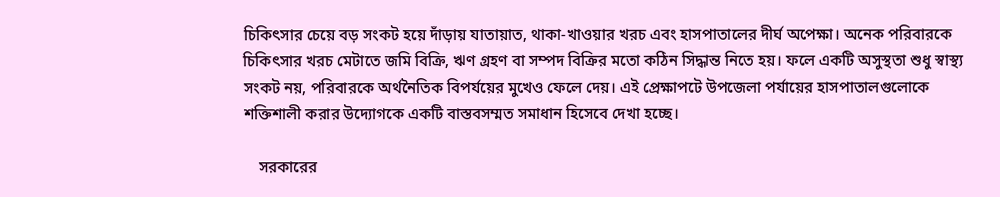চিকিৎসার চেয়ে বড় সংকট হয়ে দাঁড়ায় যাতায়াত, থাকা-খাওয়ার খরচ এবং হাসপাতালের দীর্ঘ অপেক্ষা। অনেক পরিবারকে চিকিৎসার খরচ মেটাতে জমি বিক্রি, ঋণ গ্রহণ বা সম্পদ বিক্রির মতো কঠিন সিদ্ধান্ত নিতে হয়। ফলে একটি অসুস্থতা শুধু স্বাস্থ্য সংকট নয়, পরিবারকে অর্থনৈতিক বিপর্যয়ের মুখেও ফেলে দেয়। এই প্রেক্ষাপটে উপজেলা পর্যায়ের হাসপাতালগুলোকে শক্তিশালী করার উদ্যোগকে একটি বাস্তবসম্মত সমাধান হিসেবে দেখা হচ্ছে।

    সরকারের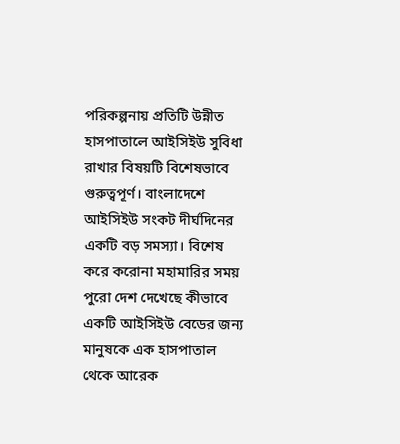পরিকল্পনায় প্রতিটি উন্নীত হাসপাতালে আইসিইউ সুবিধা রাখার বিষয়টি বিশেষভাবে গুরুত্বপূর্ণ। বাংলাদেশে আইসিইউ সংকট দীর্ঘদিনের একটি বড় সমস্যা। বিশেষ করে করোনা মহামারির সময় পুরো দেশ দেখেছে কীভাবে একটি আইসিইউ বেডের জন্য মানুষকে এক হাসপাতাল থেকে আরেক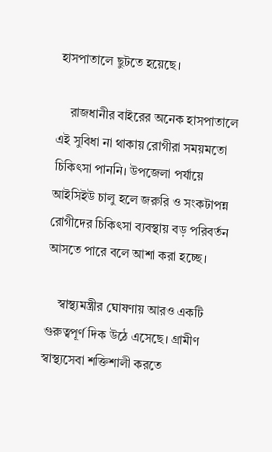হাসপাতালে ছুটতে হয়েছে।

    রাজধানীর বাইরের অনেক হাসপাতালে এই সুবিধা না থাকায় রোগীরা সময়মতো চিকিৎসা পাননি। উপজেলা পর্যায়ে আইসিইউ চালু হলে জরুরি ও সংকটাপন্ন রোগীদের চিকিৎসা ব্যবস্থায় বড় পরিবর্তন আসতে পারে বলে আশা করা হচ্ছে।

    স্বাস্থ্যমন্ত্রীর ঘোষণায় আরও একটি গুরুত্বপূর্ণ দিক উঠে এসেছে। গ্রামীণ স্বাস্থ্যসেবা শক্তিশালী করতে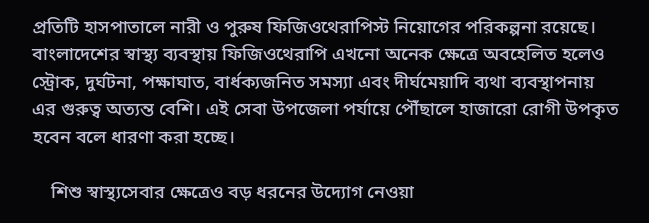প্রতিটি হাসপাতালে নারী ও পুরুষ ফিজিওথেরাপিস্ট নিয়োগের পরিকল্পনা রয়েছে। বাংলাদেশের স্বাস্থ্য ব্যবস্থায় ফিজিওথেরাপি এখনো অনেক ক্ষেত্রে অবহেলিত হলেও স্ট্রোক, দুর্ঘটনা, পক্ষাঘাত, বার্ধক্যজনিত সমস্যা এবং দীর্ঘমেয়াদি ব্যথা ব্যবস্থাপনায় এর গুরুত্ব অত্যন্ত বেশি। এই সেবা উপজেলা পর্যায়ে পৌঁছালে হাজারো রোগী উপকৃত হবেন বলে ধারণা করা হচ্ছে।

    শিশু স্বাস্থ্যসেবার ক্ষেত্রেও বড় ধরনের উদ্যোগ নেওয়া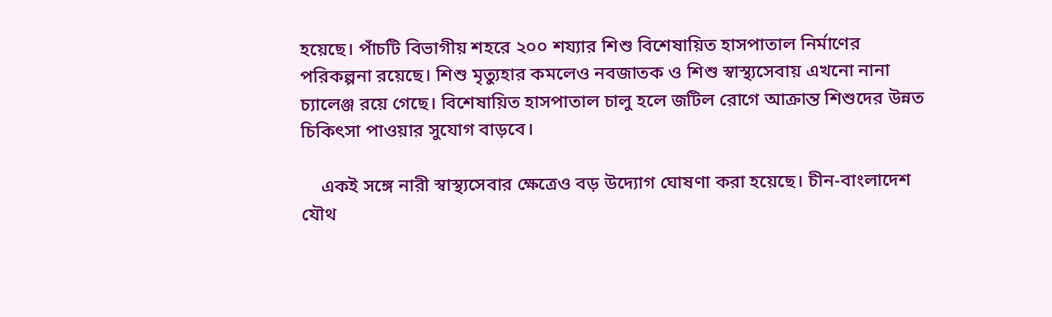হয়েছে। পাঁচটি বিভাগীয় শহরে ২০০ শয্যার শিশু বিশেষায়িত হাসপাতাল নির্মাণের পরিকল্পনা রয়েছে। শিশু মৃত্যুহার কমলেও নবজাতক ও শিশু স্বাস্থ্যসেবায় এখনো নানা চ্যালেঞ্জ রয়ে গেছে। বিশেষায়িত হাসপাতাল চালু হলে জটিল রোগে আক্রান্ত শিশুদের উন্নত চিকিৎসা পাওয়ার সুযোগ বাড়বে।

    একই সঙ্গে নারী স্বাস্থ্যসেবার ক্ষেত্রেও বড় উদ্যোগ ঘোষণা করা হয়েছে। চীন-বাংলাদেশ যৌথ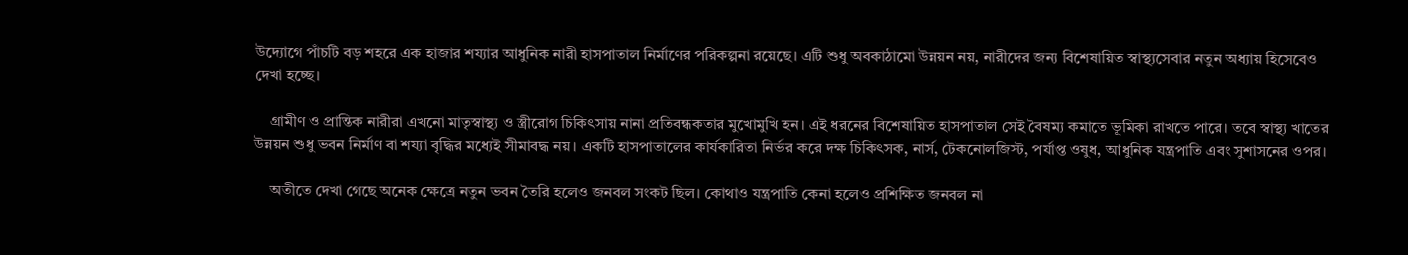উদ্যোগে পাঁচটি বড় শহরে এক হাজার শয্যার আধুনিক নারী হাসপাতাল নির্মাণের পরিকল্পনা রয়েছে। এটি শুধু অবকাঠামো উন্নয়ন নয়, নারীদের জন্য বিশেষায়িত স্বাস্থ্যসেবার নতুন অধ্যায় হিসেবেও দেখা হচ্ছে।

    গ্রামীণ ও প্রান্তিক নারীরা এখনো মাতৃস্বাস্থ্য ও স্ত্রীরোগ চিকিৎসায় নানা প্রতিবন্ধকতার মুখোমুখি হন। এই ধরনের বিশেষায়িত হাসপাতাল সেই বৈষম্য কমাতে ভূমিকা রাখতে পারে। তবে স্বাস্থ্য খাতের উন্নয়ন শুধু ভবন নির্মাণ বা শয্যা বৃদ্ধির মধ্যেই সীমাবদ্ধ নয়। একটি হাসপাতালের কার্যকারিতা নির্ভর করে দক্ষ চিকিৎসক, নার্স, টেকনোলজিস্ট, পর্যাপ্ত ওষুধ, আধুনিক যন্ত্রপাতি এবং সুশাসনের ওপর।

    অতীতে দেখা গেছে অনেক ক্ষেত্রে নতুন ভবন তৈরি হলেও জনবল সংকট ছিল। কোথাও যন্ত্রপাতি কেনা হলেও প্রশিক্ষিত জনবল না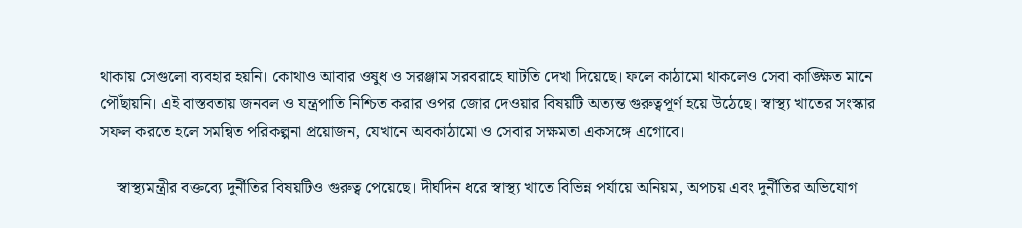থাকায় সেগুলো ব্যবহার হয়নি। কোথাও আবার ওষুধ ও সরঞ্জাম সরবরাহে ঘাটতি দেখা দিয়েছে। ফলে কাঠামো থাকলেও সেবা কাঙ্ক্ষিত মানে পৌঁছায়নি। এই বাস্তবতায় জনবল ও যন্ত্রপাতি নিশ্চিত করার ওপর জোর দেওয়ার বিষয়টি অত্যন্ত গুরুত্বপূর্ণ হয়ে উঠেছে। স্বাস্থ্য খাতের সংস্কার সফল করতে হলে সমন্বিত পরিকল্পনা প্রয়োজন, যেখানে অবকাঠামো ও সেবার সক্ষমতা একসঙ্গে এগোবে।

    স্বাস্থ্যমন্ত্রীর বক্তব্যে দুর্নীতির বিষয়টিও গুরুত্ব পেয়েছে। দীর্ঘদিন ধরে স্বাস্থ্য খাতে বিভিন্ন পর্যায়ে অনিয়ম, অপচয় এবং দুর্নীতির অভিযোগ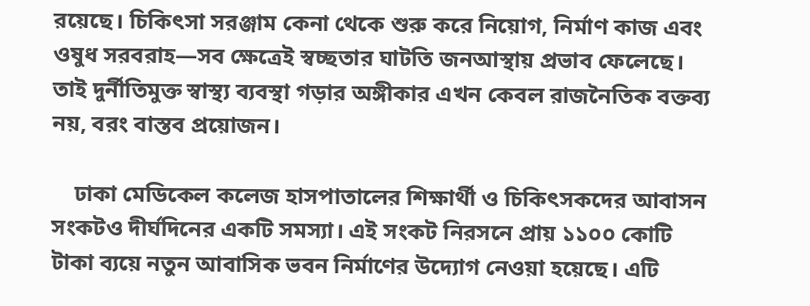রয়েছে। চিকিৎসা সরঞ্জাম কেনা থেকে শুরু করে নিয়োগ, নির্মাণ কাজ এবং ওষুধ সরবরাহ—সব ক্ষেত্রেই স্বচ্ছতার ঘাটতি জনআস্থায় প্রভাব ফেলেছে। তাই দুর্নীতিমুক্ত স্বাস্থ্য ব্যবস্থা গড়ার অঙ্গীকার এখন কেবল রাজনৈতিক বক্তব্য নয়, বরং বাস্তব প্রয়োজন।

    ঢাকা মেডিকেল কলেজ হাসপাতালের শিক্ষার্থী ও চিকিৎসকদের আবাসন সংকটও দীর্ঘদিনের একটি সমস্যা। এই সংকট নিরসনে প্রায় ১১০০ কোটি টাকা ব্যয়ে নতুন আবাসিক ভবন নির্মাণের উদ্যোগ নেওয়া হয়েছে। এটি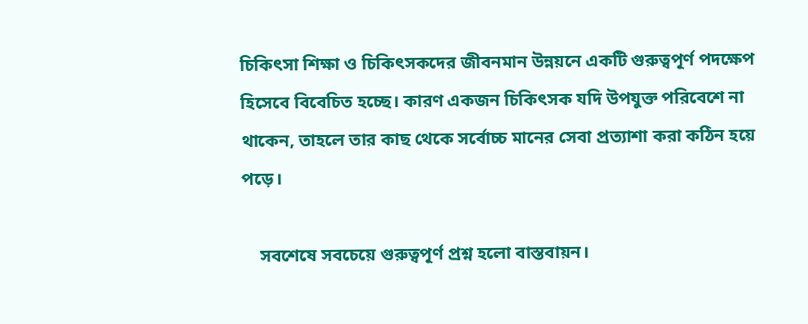চিকিৎসা শিক্ষা ও চিকিৎসকদের জীবনমান উন্নয়নে একটি গুরুত্বপূর্ণ পদক্ষেপ হিসেবে বিবেচিত হচ্ছে। কারণ একজন চিকিৎসক যদি উপযুক্ত পরিবেশে না থাকেন, তাহলে তার কাছ থেকে সর্বোচ্চ মানের সেবা প্রত্যাশা করা কঠিন হয়ে পড়ে।

    সবশেষে সবচেয়ে গুরুত্বপূর্ণ প্রশ্ন হলো বাস্তবায়ন।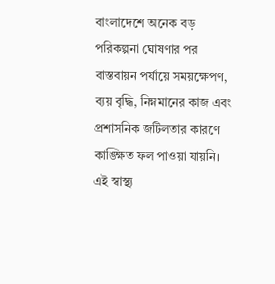বাংলাদেশে অনেক বড় পরিকল্পনা ঘোষণার পর বাস্তবায়ন পর্যায়ে সময়ক্ষেপণ, ব্যয় বৃদ্ধি, নিম্নমানের কাজ এবং প্রশাসনিক জটিলতার কারণে কাঙ্ক্ষিত ফল পাওয়া যায়নি। এই স্বাস্থ্য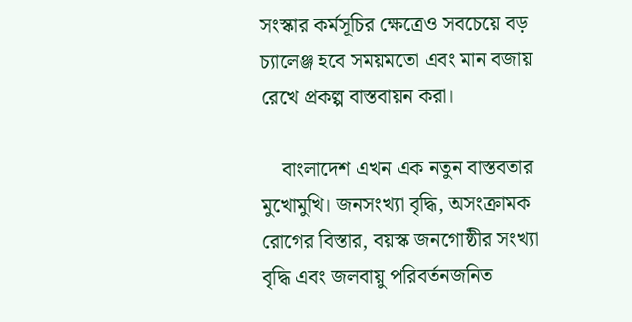সংস্কার কর্মসূচির ক্ষেত্রেও সবচেয়ে বড় চ্যালেঞ্জ হবে সময়মতো এবং মান বজায় রেখে প্রকল্প বাস্তবায়ন করা।

    বাংলাদেশ এখন এক নতুন বাস্তবতার মুখোমুখি। জনসংখ্যা বৃদ্ধি, অসংক্রামক রোগের বিস্তার, বয়স্ক জনগোষ্ঠীর সংখ্যা বৃদ্ধি এবং জলবায়ু পরিবর্তনজনিত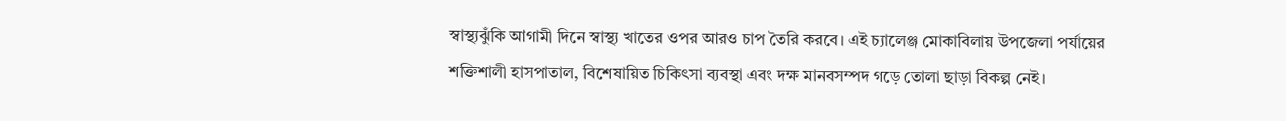স্বাস্থ্যঝুঁকি আগামী দিনে স্বাস্থ্য খাতের ওপর আরও চাপ তৈরি করবে। এই চ্যালেঞ্জ মোকাবিলায় উপজেলা পর্যায়ের শক্তিশালী হাসপাতাল, বিশেষায়িত চিকিৎসা ব্যবস্থা এবং দক্ষ মানবসম্পদ গড়ে তোলা ছাড়া বিকল্প নেই।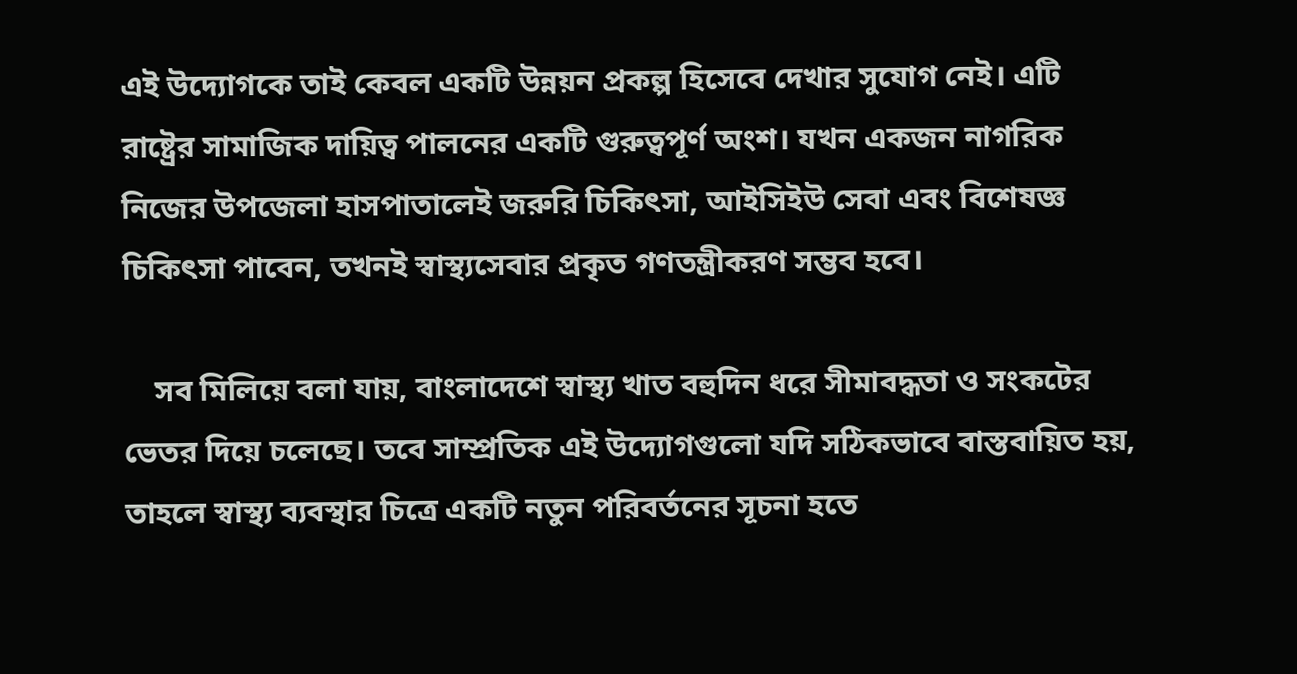এই উদ্যোগকে তাই কেবল একটি উন্নয়ন প্রকল্প হিসেবে দেখার সুযোগ নেই। এটি রাষ্ট্রের সামাজিক দায়িত্ব পালনের একটি গুরুত্বপূর্ণ অংশ। যখন একজন নাগরিক নিজের উপজেলা হাসপাতালেই জরুরি চিকিৎসা, আইসিইউ সেবা এবং বিশেষজ্ঞ চিকিৎসা পাবেন, তখনই স্বাস্থ্যসেবার প্রকৃত গণতন্ত্রীকরণ সম্ভব হবে।

    সব মিলিয়ে বলা যায়, বাংলাদেশে স্বাস্থ্য খাত বহুদিন ধরে সীমাবদ্ধতা ও সংকটের ভেতর দিয়ে চলেছে। তবে সাম্প্রতিক এই উদ্যোগগুলো যদি সঠিকভাবে বাস্তবায়িত হয়, তাহলে স্বাস্থ্য ব্যবস্থার চিত্রে একটি নতুন পরিবর্তনের সূচনা হতে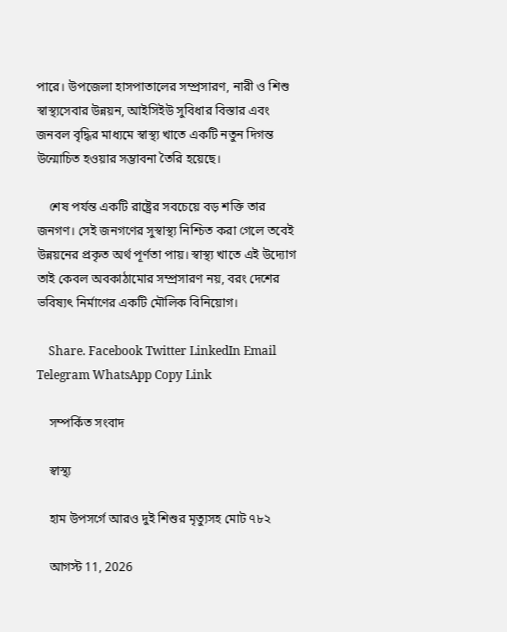পারে। উপজেলা হাসপাতালের সম্প্রসারণ, নারী ও শিশু স্বাস্থ্যসেবার উন্নয়ন, আইসিইউ সুবিধার বিস্তার এবং জনবল বৃদ্ধির মাধ্যমে স্বাস্থ্য খাতে একটি নতুন দিগন্ত উন্মোচিত হওয়ার সম্ভাবনা তৈরি হয়েছে।

    শেষ পর্যন্ত একটি রাষ্ট্রের সবচেয়ে বড় শক্তি তার জনগণ। সেই জনগণের সুস্বাস্থ্য নিশ্চিত করা গেলে তবেই উন্নয়নের প্রকৃত অর্থ পূর্ণতা পায়। স্বাস্থ্য খাতে এই উদ্যোগ তাই কেবল অবকাঠামোর সম্প্রসারণ নয়, বরং দেশের ভবিষ্যৎ নির্মাণের একটি মৌলিক বিনিয়োগ।

    Share. Facebook Twitter LinkedIn Email Telegram WhatsApp Copy Link

    সম্পর্কিত সংবাদ

    স্বাস্থ্য

    হাম উপসর্গে আরও দুই শিশুর মৃত্যুসহ মোট ৭৮২

    আগস্ট 11, 2026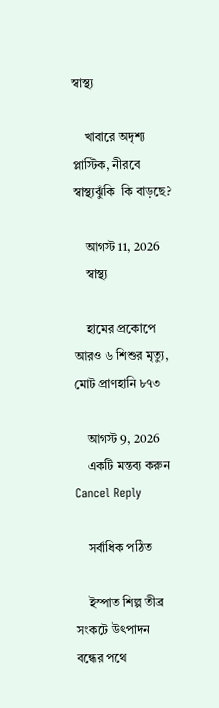স্বাস্থ্য

    খাবারে অদৃশ্য প্লাস্টিক, নীরবে স্বাস্থ্যঝুঁকি  কি বাড়ছে?

    আগস্ট 11, 2026
    স্বাস্থ্য

    হামের প্রকোপে আরও ৬ শিশুর মৃত্যু, মোট প্রাণহানি ৮৭৩

    আগস্ট 9, 2026
    একটি মন্তব্য করুন Cancel Reply

    সর্বাধিক পঠিত

    ইস্পাত শিল্প তীব্র সংকটে উৎপাদন বন্ধের পথে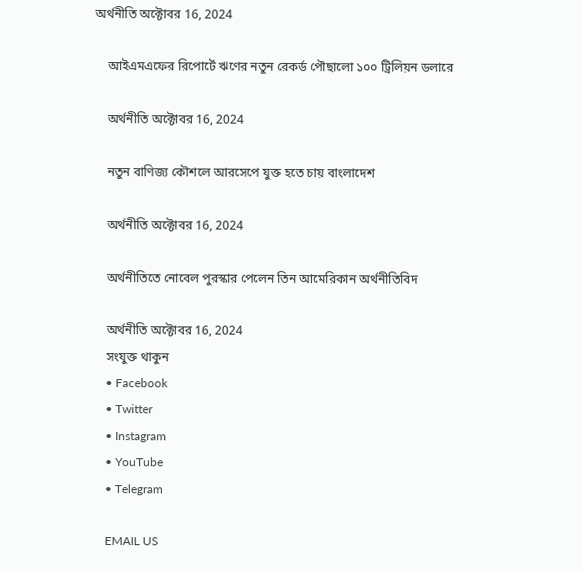অর্থনীতি অক্টোবর 16, 2024

    আইএমএফের রিপোর্টে ঋণের নতুন রেকর্ড পৌছালো ১০০ ট্রিলিয়ন ডলারে

    অর্থনীতি অক্টোবর 16, 2024

    নতুন বাণিজ্য কৌশলে আরসেপে যুক্ত হতে চায় বাংলাদেশ

    অর্থনীতি অক্টোবর 16, 2024

    অর্থনীতিতে নোবেল পুরস্কার পেলেন তিন আমেরিকান অর্থনীতিবিদ

    অর্থনীতি অক্টোবর 16, 2024
    সংযুক্ত থাকুন
    • Facebook
    • Twitter
    • Instagram
    • YouTube
    • Telegram

    EMAIL US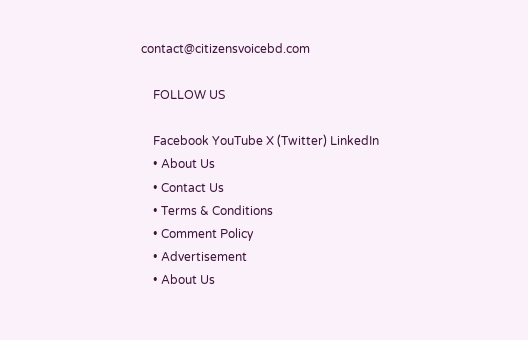contact@citizensvoicebd.com

    FOLLOW US

    Facebook YouTube X (Twitter) LinkedIn
    • About Us
    • Contact Us
    • Terms & Conditions
    • Comment Policy
    • Advertisement
    • About Us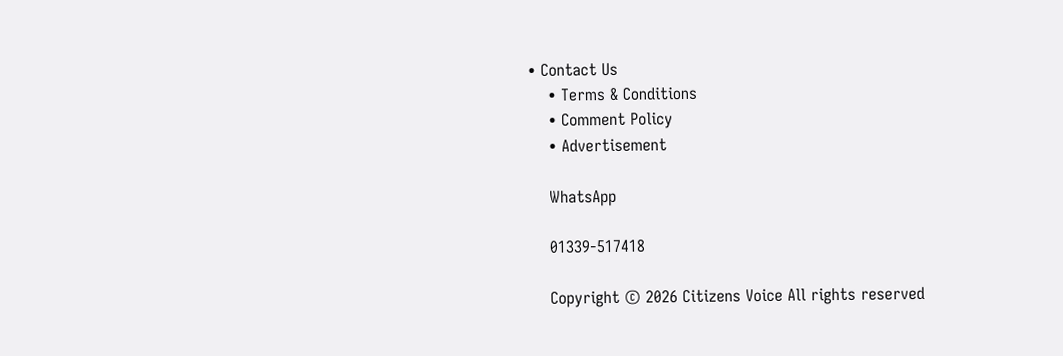• Contact Us
    • Terms & Conditions
    • Comment Policy
    • Advertisement

    WhatsApp

    01339-517418

    Copyright © 2026 Citizens Voice All rights reserved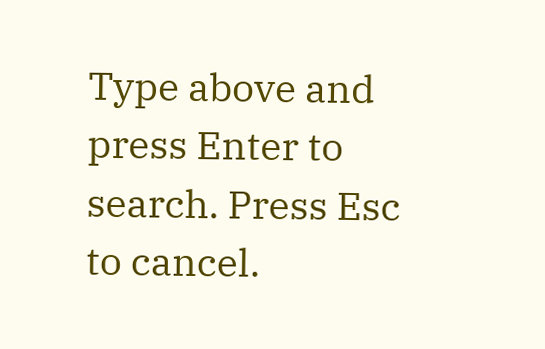Type above and press Enter to search. Press Esc to cancel.